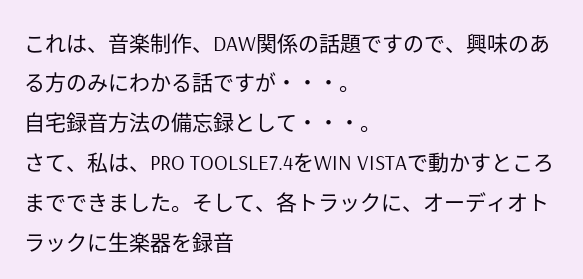これは、音楽制作、DAW関係の話題ですので、興味のある方のみにわかる話ですが・・・。
自宅録音方法の備忘録として・・・。
さて、私は、PRO TOOLSLE7.4をWIN VISTAで動かすところまでできました。そして、各トラックに、オーディオトラックに生楽器を録音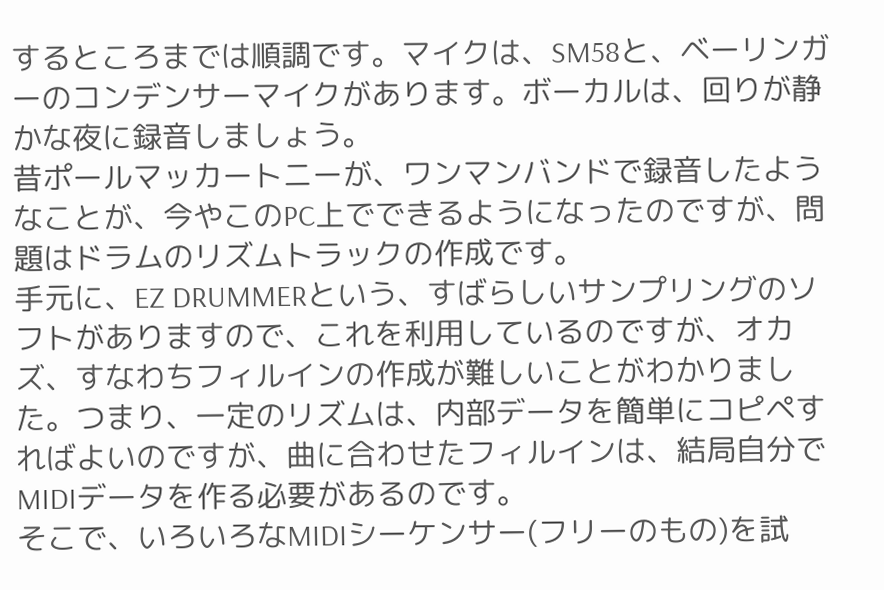するところまでは順調です。マイクは、SM58と、ベーリンガーのコンデンサーマイクがあります。ボーカルは、回りが静かな夜に録音しましょう。
昔ポールマッカートニーが、ワンマンバンドで録音したようなことが、今やこのPC上でできるようになったのですが、問題はドラムのリズムトラックの作成です。
手元に、EZ DRUMMERという、すばらしいサンプリングのソフトがありますので、これを利用しているのですが、オカズ、すなわちフィルインの作成が難しいことがわかりました。つまり、一定のリズムは、内部データを簡単にコピペすればよいのですが、曲に合わせたフィルインは、結局自分でMIDIデータを作る必要があるのです。
そこで、いろいろなMIDIシーケンサー(フリーのもの)を試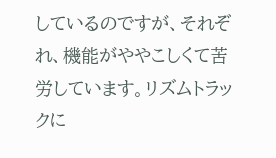しているのですが、それぞれ、機能がややこしくて苦労しています。リズムトラックに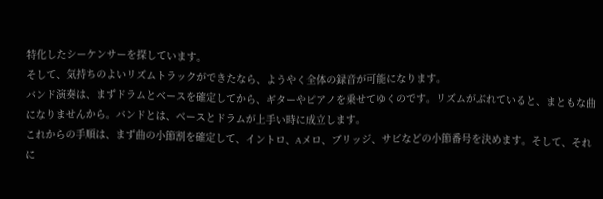特化したシーケンサーを探しています。
そして、気持ちのよいリズムトラックができたなら、ようやく全体の録音が可能になります。
バンド演奏は、まずドラムとベースを確定してから、ギターやピアノを乗せてゆくのです。リズムがぶれていると、まともな曲になりませんから。バンドとは、ベースとドラムが上手い時に成立します。
これからの手順は、まず曲の小節割を確定して、イントロ、Aメロ、ブリッジ、サビなどの小節番号を決めます。そして、それに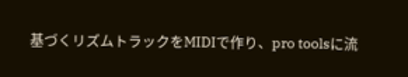基づくリズムトラックをMIDIで作り、pro toolsに流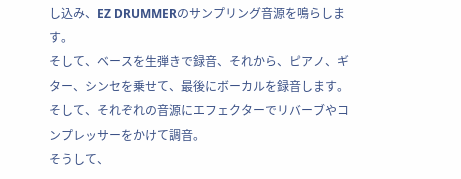し込み、EZ DRUMMERのサンプリング音源を鳴らします。
そして、ベースを生弾きで録音、それから、ピアノ、ギター、シンセを乗せて、最後にボーカルを録音します。
そして、それぞれの音源にエフェクターでリバーブやコンプレッサーをかけて調音。
そうして、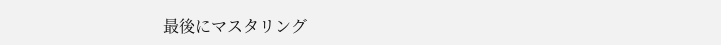最後にマスタリング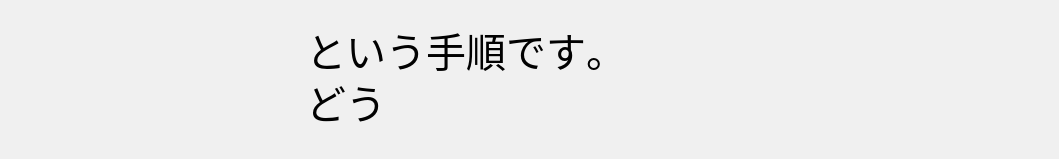という手順です。
どう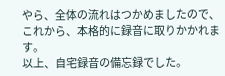やら、全体の流れはつかめましたので、これから、本格的に録音に取りかかれます。
以上、自宅録音の備忘録でした。